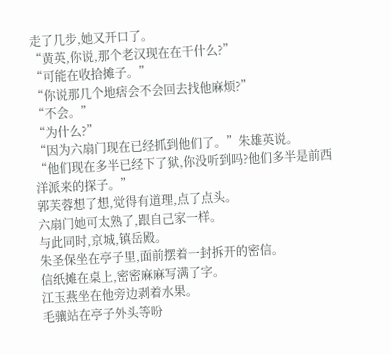走了几步,她又开口了。
“黄英,你说,那个老汉现在在干什么?”
“可能在收拾摊子。”
“你说那几个地痞会不会回去找他麻烦?”
“不会。”
“为什么?”
“因为六扇门现在已经抓到他们了。”朱雄英说。
“他们现在多半已经下了狱,你没听到吗?他们多半是前西洋派来的探子。”
郭芙蓉想了想,觉得有道理,点了点头。
六扇门她可太熟了,跟自己家一样。
与此同时,京城,镇岳殿。
朱圣保坐在亭子里,面前摆着一封拆开的密信。
信纸摊在桌上,密密麻麻写满了字。
江玉燕坐在他旁边剥着水果。
毛骧站在亭子外头等吩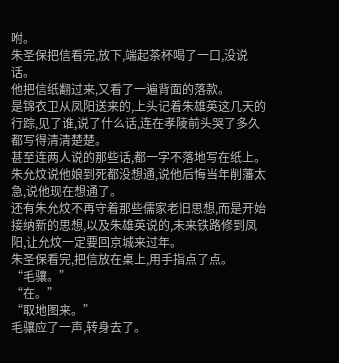咐。
朱圣保把信看完,放下,端起茶杯喝了一口,没说话。
他把信纸翻过来,又看了一遍背面的落款。
是锦衣卫从凤阳送来的,上头记着朱雄英这几天的行踪,见了谁,说了什么话,连在孝陵前头哭了多久都写得清清楚楚。
甚至连两人说的那些话,都一字不落地写在纸上。
朱允炆说他娘到死都没想通,说他后悔当年削藩太急,说他现在想通了。
还有朱允炆不再守着那些儒家老旧思想,而是开始接纳新的思想,以及朱雄英说的,未来铁路修到凤阳,让允炆一定要回京城来过年。
朱圣保看完,把信放在桌上,用手指点了点。
“毛骧。”
“在。”
“取地图来。”
毛骧应了一声,转身去了。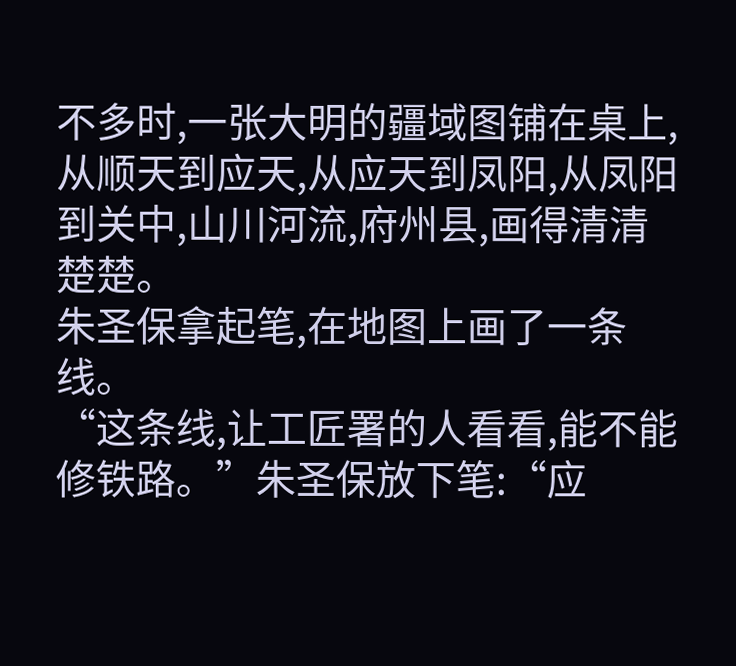不多时,一张大明的疆域图铺在桌上,从顺天到应天,从应天到凤阳,从凤阳到关中,山川河流,府州县,画得清清楚楚。
朱圣保拿起笔,在地图上画了一条线。
“这条线,让工匠署的人看看,能不能修铁路。”朱圣保放下笔:“应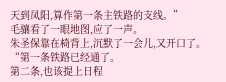天到凤阳,算作第一条主铁路的支线。”
毛骧看了一眼地图,应了一声。
朱圣保靠在椅背上,沉默了一会儿,又开口了。
“第一条铁路已经通了。
第二条,也该提上日程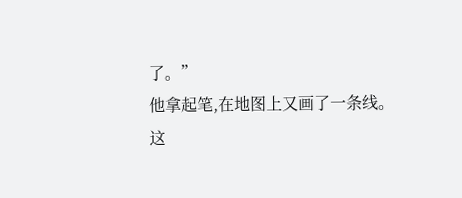了。”
他拿起笔,在地图上又画了一条线。
这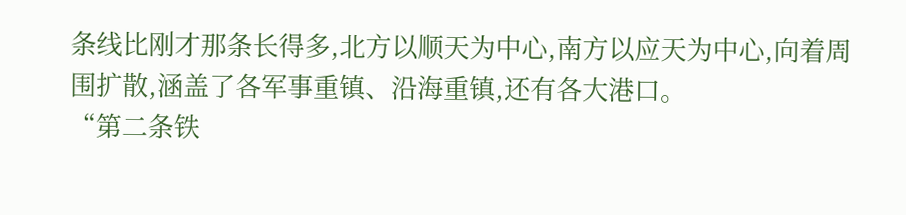条线比刚才那条长得多,北方以顺天为中心,南方以应天为中心,向着周围扩散,涵盖了各军事重镇、沿海重镇,还有各大港口。
“第二条铁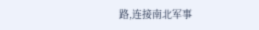路,连接南北军事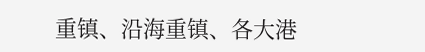重镇、沿海重镇、各大港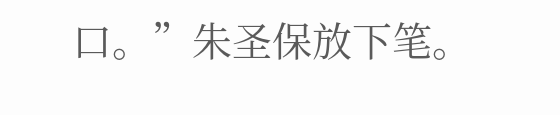口。”朱圣保放下笔。